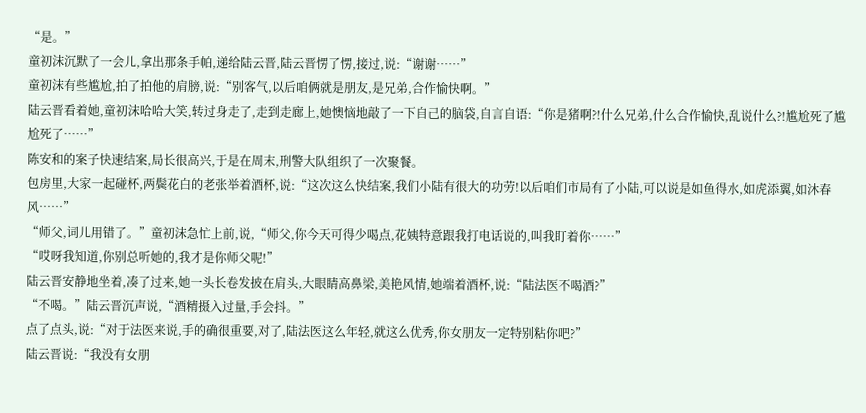“是。”
童初沫沉默了一会儿,拿出那条手帕,递给陆云晋,陆云晋愣了愣,接过,说:“谢谢……”
童初沫有些尴尬,拍了拍他的肩膀,说:“别客气,以后咱俩就是朋友,是兄弟,合作愉快啊。”
陆云晋看着她,童初沫哈哈大笑,转过身走了,走到走廊上,她懊恼地敲了一下自己的脑袋,自言自语:“你是猪啊?!什么兄弟,什么合作愉快,乱说什么?!尴尬死了尴尬死了……”
陈安和的案子快速结案,局长很高兴,于是在周末,刑警大队组织了一次聚餐。
包房里,大家一起碰杯,两鬓花白的老张举着酒杯,说:“这次这么快结案,我们小陆有很大的功劳!以后咱们市局有了小陆,可以说是如鱼得水,如虎添翼,如沐春风……”
“师父,词儿用错了。”童初沫急忙上前,说,“师父,你今天可得少喝点,花姨特意跟我打电话说的,叫我盯着你……”
“哎呀我知道,你别总听她的,我才是你师父呢!”
陆云晋安静地坐着,凑了过来,她一头长卷发披在肩头,大眼睛高鼻梁,美艳风情,她端着酒杯,说:“陆法医不喝酒?”
“不喝。”陆云晋沉声说,“酒精摄入过量,手会抖。”
点了点头,说:“对于法医来说,手的确很重要,对了,陆法医这么年轻,就这么优秀,你女朋友一定特别粘你吧?”
陆云晋说:“我没有女朋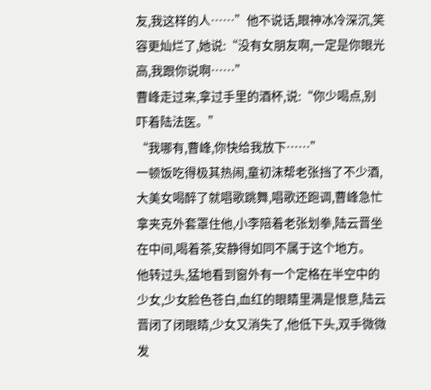友,我这样的人……”他不说话,眼神冰冷深沉,笑容更灿烂了,她说:“没有女朋友啊,一定是你眼光高,我跟你说啊……”
曹峰走过来,拿过手里的酒杯,说:“你少喝点,别吓着陆法医。”
“我哪有,曹峰,你快给我放下……”
一顿饭吃得极其热闹,童初沫帮老张挡了不少酒,大美女喝醉了就唱歌跳舞,唱歌还跑调,曹峰急忙拿夹克外套罩住他,小李陪着老张划拳,陆云晋坐在中间,喝着茶,安静得如同不属于这个地方。
他转过头,猛地看到窗外有一个定格在半空中的少女,少女脸色苍白,血红的眼睛里满是恨意,陆云晋闭了闭眼睛,少女又消失了,他低下头,双手微微发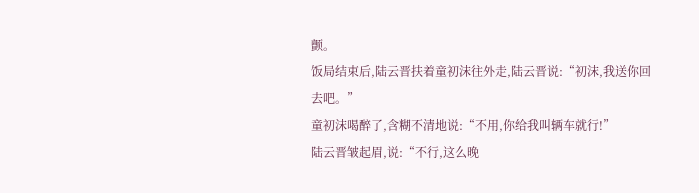颤。
饭局结束后,陆云晋扶着童初沫往外走,陆云晋说:“初沫,我送你回去吧。”
童初沫喝醉了,含糊不清地说:“不用,你给我叫辆车就行!”
陆云晋皱起眉,说:“不行,这么晚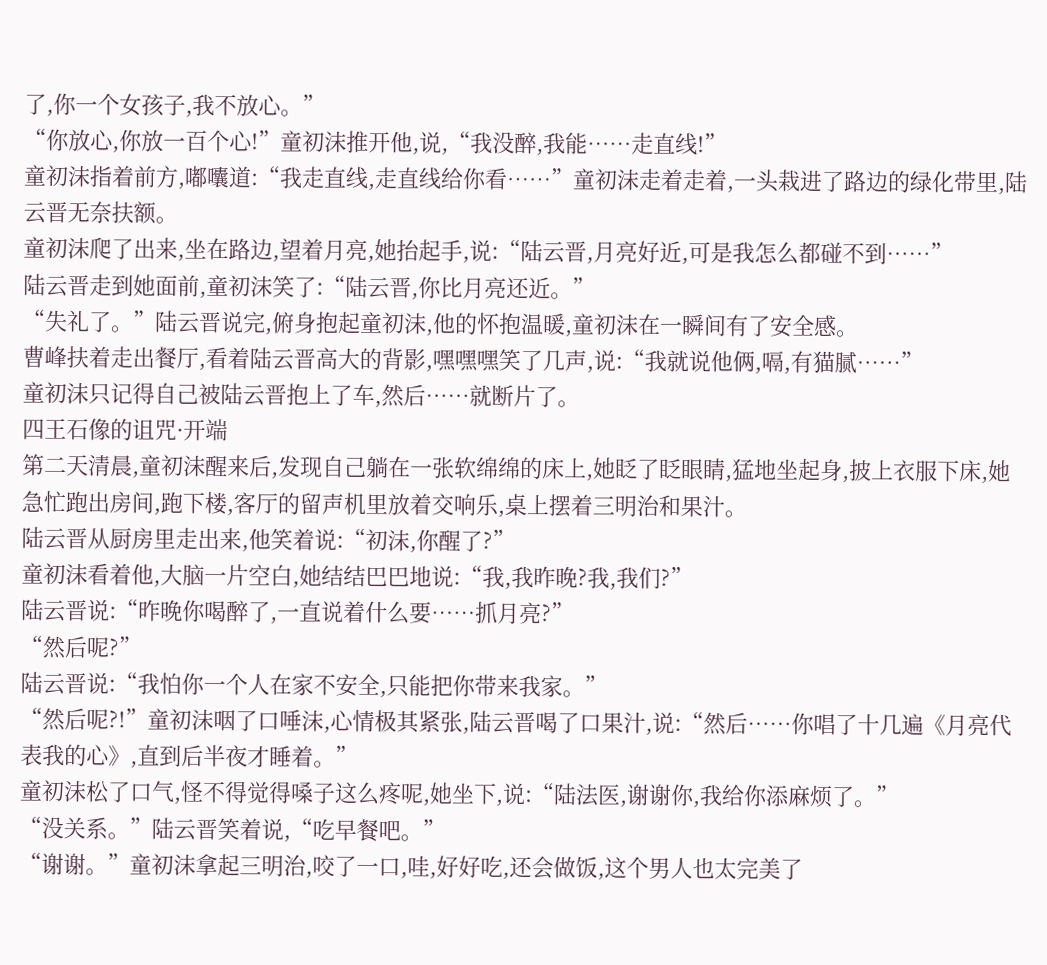了,你一个女孩子,我不放心。”
“你放心,你放一百个心!”童初沫推开他,说,“我没醉,我能……走直线!”
童初沫指着前方,嘟囔道:“我走直线,走直线给你看……”童初沫走着走着,一头栽进了路边的绿化带里,陆云晋无奈扶额。
童初沫爬了出来,坐在路边,望着月亮,她抬起手,说:“陆云晋,月亮好近,可是我怎么都碰不到……”
陆云晋走到她面前,童初沫笑了:“陆云晋,你比月亮还近。”
“失礼了。”陆云晋说完,俯身抱起童初沫,他的怀抱温暖,童初沫在一瞬间有了安全感。
曹峰扶着走出餐厅,看着陆云晋高大的背影,嘿嘿嘿笑了几声,说:“我就说他俩,嗝,有猫腻……”
童初沫只记得自己被陆云晋抱上了车,然后……就断片了。
四王石像的诅咒·开端
第二天清晨,童初沫醒来后,发现自己躺在一张软绵绵的床上,她眨了眨眼睛,猛地坐起身,披上衣服下床,她急忙跑出房间,跑下楼,客厅的留声机里放着交响乐,桌上摆着三明治和果汁。
陆云晋从厨房里走出来,他笑着说:“初沫,你醒了?”
童初沫看着他,大脑一片空白,她结结巴巴地说:“我,我昨晚?我,我们?”
陆云晋说:“昨晚你喝醉了,一直说着什么要……抓月亮?”
“然后呢?”
陆云晋说:“我怕你一个人在家不安全,只能把你带来我家。”
“然后呢?!”童初沫咽了口唾沫,心情极其紧张,陆云晋喝了口果汁,说:“然后……你唱了十几遍《月亮代表我的心》,直到后半夜才睡着。”
童初沫松了口气,怪不得觉得嗓子这么疼呢,她坐下,说:“陆法医,谢谢你,我给你添麻烦了。”
“没关系。”陆云晋笑着说,“吃早餐吧。”
“谢谢。”童初沫拿起三明治,咬了一口,哇,好好吃,还会做饭,这个男人也太完美了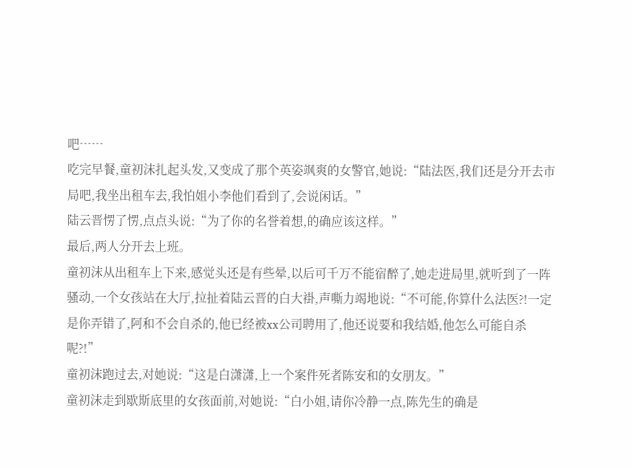吧……
吃完早餐,童初沫扎起头发,又变成了那个英姿飒爽的女警官,她说:“陆法医,我们还是分开去市局吧,我坐出租车去,我怕姐小李他们看到了,会说闲话。”
陆云晋愣了愣,点点头说:“为了你的名誉着想,的确应该这样。”
最后,两人分开去上班。
童初沫从出租车上下来,感觉头还是有些晕,以后可千万不能宿醉了,她走进局里,就听到了一阵骚动,一个女孩站在大厅,拉扯着陆云晋的白大褂,声嘶力竭地说:“不可能,你算什么法医?!一定是你弄错了,阿和不会自杀的,他已经被xx公司聘用了,他还说要和我结婚,他怎么可能自杀呢?!”
童初沫跑过去,对她说:“这是白潇潇,上一个案件死者陈安和的女朋友。”
童初沫走到歇斯底里的女孩面前,对她说:“白小姐,请你冷静一点,陈先生的确是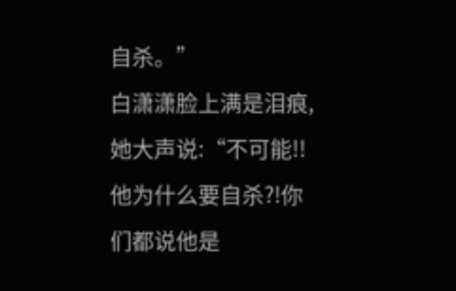自杀。”
白潇潇脸上满是泪痕,她大声说:“不可能!!他为什么要自杀?!你们都说他是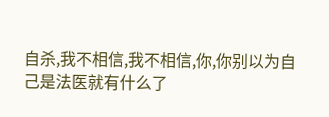自杀,我不相信,我不相信,你,你别以为自己是法医就有什么了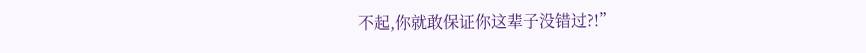不起,你就敢保证你这辈子没错过?!”